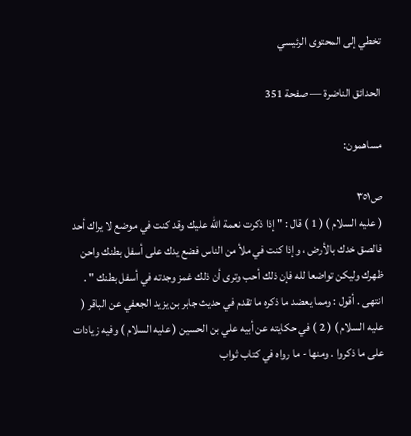تخطي إلى المحتوى الرئيسي

الحدائق الناضرة — صفحة 351

مساهمون:

ص٣٥١
( عليه السلام ) ( 1 ) قال : " إذا ذكرت نعمة الله عليك وقد كنت في موضع لا يراك أحد فالصق خدك بالأرض ، وإذا كنت في ملأ من الناس فضع يدك على أسفل بطنك واحن ظهرك وليكن تواضعا لله فإن ذلك أحب وترى أن ذلك غمز وجدته في أسفل بطنك " . انتهى . أقول : ومما يعضد ما ذكره ما تقدم في حديث جابر بن يزيد الجعفي عن الباقر ( عليه السلام ) ( 2 ) في حكايته عن أبيه علي بن الحسين ( عليه السلام ) وفيه زيادات على ما ذكروا . ومنها - ما رواه في كتاب ثواب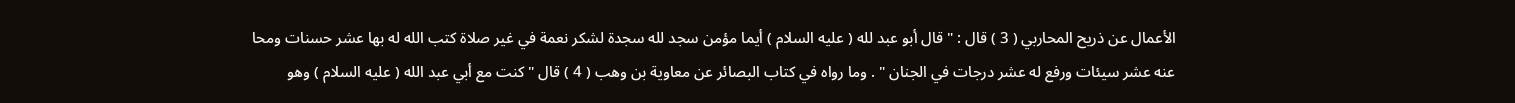الأعمال عن ذريح المحاربي ( 3 ) قال : " قال أبو عبد لله ( عليه السلام ) أيما مؤمن سجد لله سجدة لشكر نعمة في غير صلاة كتب الله له بها عشر حسنات ومحا عنه عشر سيئات ورفع له عشر درجات في الجنان " . وما رواه في كتاب البصائر عن معاوية بن وهب ( 4 ) قال " كنت مع أبي عبد الله ( عليه السلام ) وهو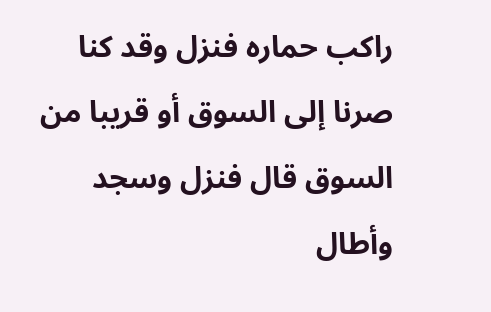راكب حماره فنزل وقد كنا صرنا إلى السوق أو قريبا من السوق قال فنزل وسجد وأطال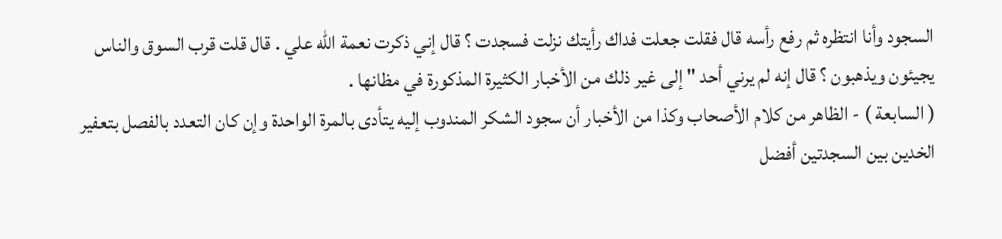السجود وأنا انتظره ثم رفع رأسه قال فقلت جعلت فداك رأيتك نزلت فسجدت ؟ قال إني ذكرت نعمة الله علي . قال قلت قرب السوق والناس يجيئون ويذهبون ؟ قال إنه لم يرني أحد " إلى غير ذلك من الأخبار الكثيرة المذكورة في مظانها .
( السابعة ) - الظاهر من كلام الأصحاب وكذا من الأخبار أن سجود الشكر المندوب إليه يتأدى بالمرة الواحدة وإن كان التعدد بالفصل بتعفير الخدين بين السجدتين أفضل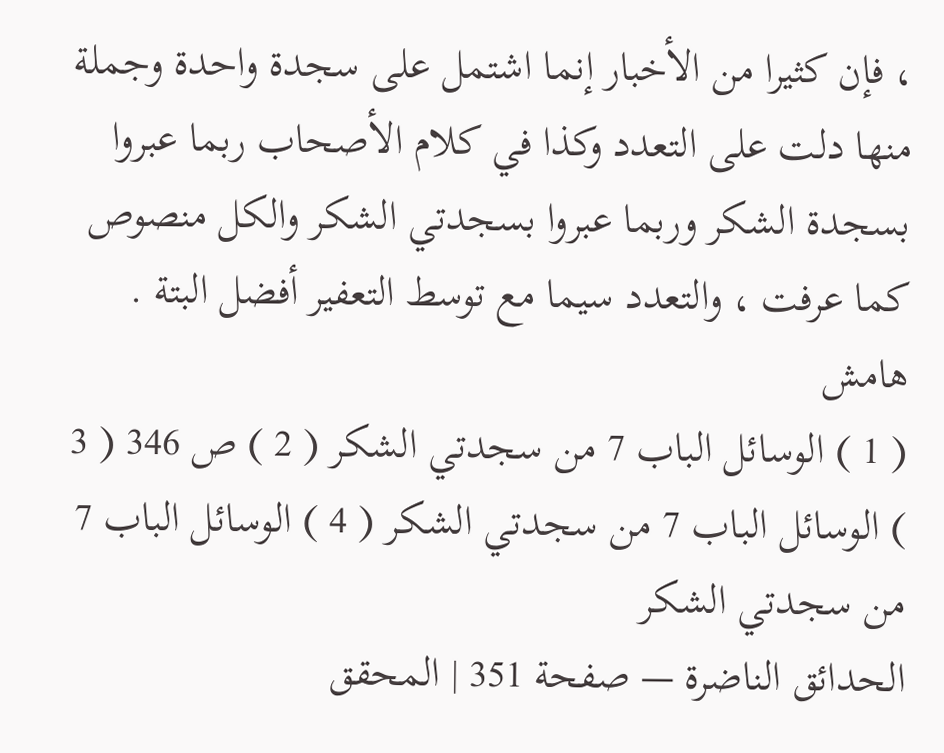، فإن كثيرا من الأخبار إنما اشتمل على سجدة واحدة وجملة منها دلت على التعدد وكذا في كلام الأصحاب ربما عبروا بسجدة الشكر وربما عبروا بسجدتي الشكر والكل منصوص كما عرفت ، والتعدد سيما مع توسط التعفير أفضل البتة .
هامش
( 1 ) الوسائل الباب 7 من سجدتي الشكر ( 2 ) ص 346 ( 3 ) الوسائل الباب 7 من سجدتي الشكر ( 4 ) الوسائل الباب 7 من سجدتي الشكر
الحدائق الناضرة — صفحة 351 | المحقق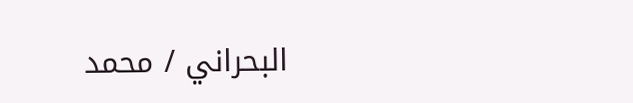البحراني / محمد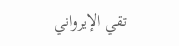تقي الإيرواني